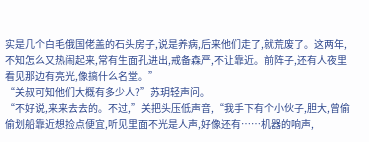实是几个白毛俄国佬盖的石头房子,说是养病,后来他们走了,就荒废了。这两年,不知怎么又热闹起来,常有生面孔进出,戒备森严,不让靠近。前阵子,还有人夜里看见那边有亮光,像搞什么名堂。”
“关叔可知他们大概有多少人?”苏玥轻声问。
“不好说,来来去去的。不过,”关把头压低声音,“我手下有个小伙子,胆大,曾偷偷划船靠近想捡点便宜,听见里面不光是人声,好像还有……机器的响声,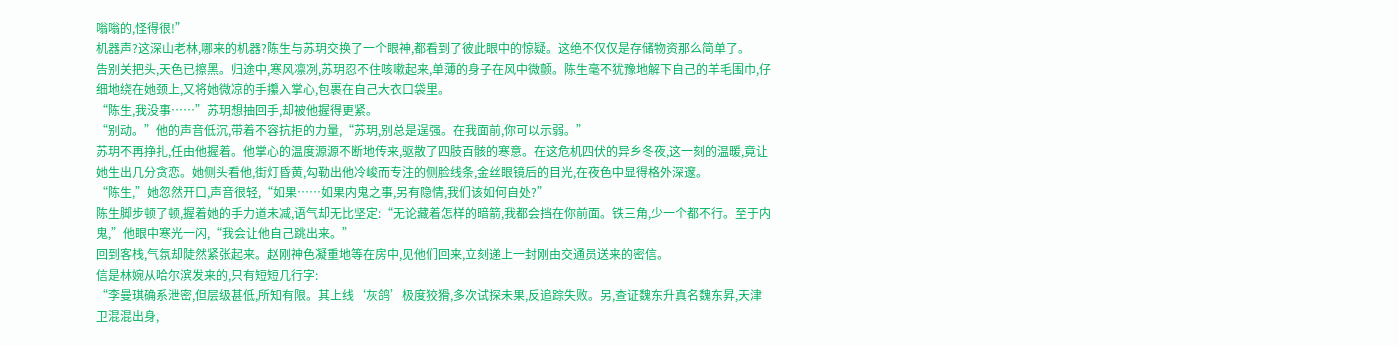嗡嗡的,怪得很!”
机器声?这深山老林,哪来的机器?陈生与苏玥交换了一个眼神,都看到了彼此眼中的惊疑。这绝不仅仅是存储物资那么简单了。
告别关把头,天色已擦黑。归途中,寒风凛冽,苏玥忍不住咳嗽起来,单薄的身子在风中微颤。陈生毫不犹豫地解下自己的羊毛围巾,仔细地绕在她颈上,又将她微凉的手攥入掌心,包裹在自己大衣口袋里。
“陈生,我没事……”苏玥想抽回手,却被他握得更紧。
“别动。”他的声音低沉,带着不容抗拒的力量,“苏玥,别总是逞强。在我面前,你可以示弱。”
苏玥不再挣扎,任由他握着。他掌心的温度源源不断地传来,驱散了四肢百骸的寒意。在这危机四伏的异乡冬夜,这一刻的温暖,竟让她生出几分贪恋。她侧头看他,街灯昏黄,勾勒出他冷峻而专注的侧脸线条,金丝眼镜后的目光,在夜色中显得格外深邃。
“陈生,”她忽然开口,声音很轻,“如果……如果内鬼之事,另有隐情,我们该如何自处?”
陈生脚步顿了顿,握着她的手力道未减,语气却无比坚定:“无论藏着怎样的暗箭,我都会挡在你前面。铁三角,少一个都不行。至于内鬼,”他眼中寒光一闪,“我会让他自己跳出来。”
回到客栈,气氛却陡然紧张起来。赵刚神色凝重地等在房中,见他们回来,立刻递上一封刚由交通员送来的密信。
信是林婉从哈尔滨发来的,只有短短几行字:
“李曼琪确系泄密,但层级甚低,所知有限。其上线‘灰鸽’极度狡猾,多次试探未果,反追踪失败。另,查证魏东升真名魏东昇,天津卫混混出身,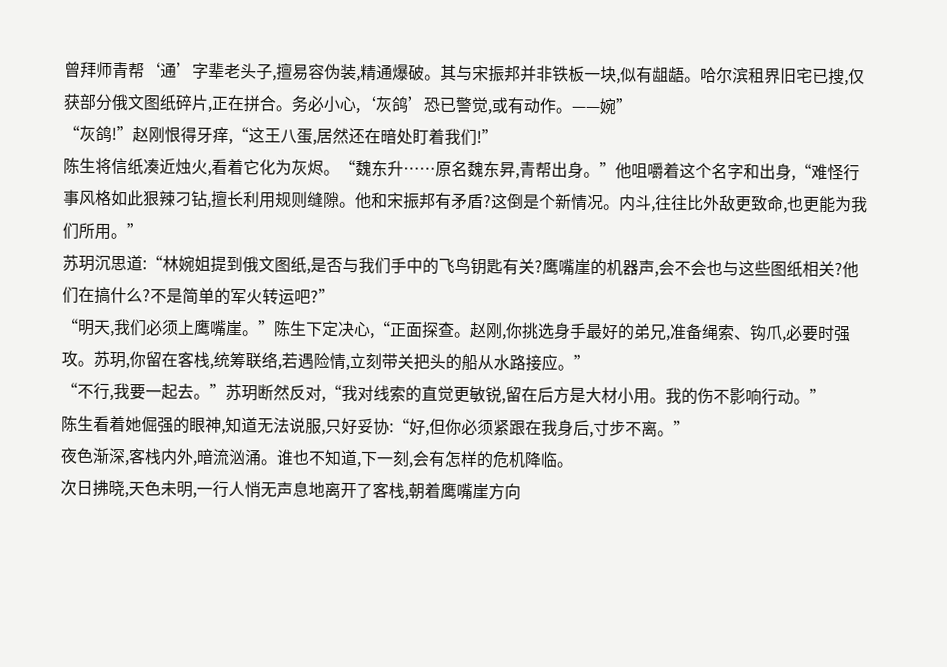曾拜师青帮‘通’字辈老头子,擅易容伪装,精通爆破。其与宋振邦并非铁板一块,似有龃龉。哈尔滨租界旧宅已搜,仅获部分俄文图纸碎片,正在拼合。务必小心,‘灰鸽’恐已警觉,或有动作。——婉”
“灰鸽!”赵刚恨得牙痒,“这王八蛋,居然还在暗处盯着我们!”
陈生将信纸凑近烛火,看着它化为灰烬。“魏东升……原名魏东昇,青帮出身。”他咀嚼着这个名字和出身,“难怪行事风格如此狠辣刁钻,擅长利用规则缝隙。他和宋振邦有矛盾?这倒是个新情况。内斗,往往比外敌更致命,也更能为我们所用。”
苏玥沉思道:“林婉姐提到俄文图纸,是否与我们手中的飞鸟钥匙有关?鹰嘴崖的机器声,会不会也与这些图纸相关?他们在搞什么?不是简单的军火转运吧?”
“明天,我们必须上鹰嘴崖。”陈生下定决心,“正面探查。赵刚,你挑选身手最好的弟兄,准备绳索、钩爪,必要时强攻。苏玥,你留在客栈,统筹联络,若遇险情,立刻带关把头的船从水路接应。”
“不行,我要一起去。”苏玥断然反对,“我对线索的直觉更敏锐,留在后方是大材小用。我的伤不影响行动。”
陈生看着她倔强的眼神,知道无法说服,只好妥协:“好,但你必须紧跟在我身后,寸步不离。”
夜色渐深,客栈内外,暗流汹涌。谁也不知道,下一刻,会有怎样的危机降临。
次日拂晓,天色未明,一行人悄无声息地离开了客栈,朝着鹰嘴崖方向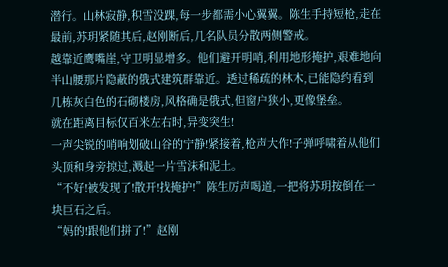潜行。山林寂静,积雪没踝,每一步都需小心翼翼。陈生手持短枪,走在最前,苏玥紧随其后,赵刚断后,几名队员分散两侧警戒。
越靠近鹰嘴崖,守卫明显增多。他们避开明哨,利用地形掩护,艰难地向半山腰那片隐蔽的俄式建筑群靠近。透过稀疏的林木,已能隐约看到几栋灰白色的石砌楼房,风格确是俄式,但窗户狭小,更像堡垒。
就在距离目标仅百米左右时,异变突生!
一声尖锐的哨响划破山谷的宁静!紧接着,枪声大作!子弹呼啸着从他们头顶和身旁掠过,溅起一片雪沫和泥土。
“不好!被发现了!散开!找掩护!”陈生厉声喝道,一把将苏玥按倒在一块巨石之后。
“妈的!跟他们拼了!”赵刚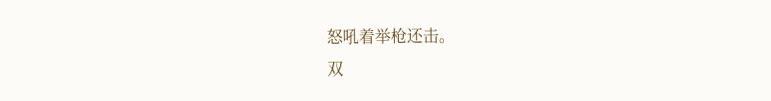怒吼着举枪还击。
双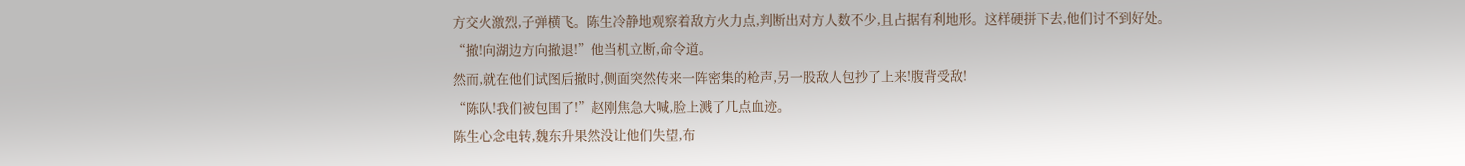方交火激烈,子弹横飞。陈生冷静地观察着敌方火力点,判断出对方人数不少,且占据有利地形。这样硬拼下去,他们讨不到好处。
“撤!向湖边方向撤退!”他当机立断,命令道。
然而,就在他们试图后撤时,侧面突然传来一阵密集的枪声,另一股敌人包抄了上来!腹背受敌!
“陈队!我们被包围了!”赵刚焦急大喊,脸上溅了几点血迹。
陈生心念电转,魏东升果然没让他们失望,布